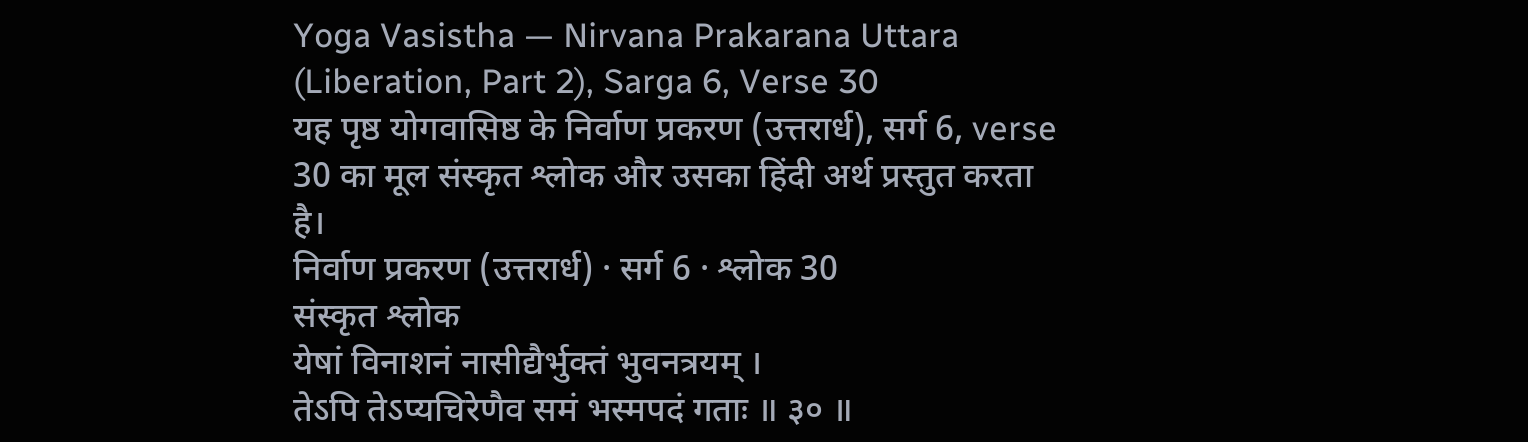Yoga Vasistha — Nirvana Prakarana Uttara (Liberation, Part 2), Sarga 6, Verse 30
यह पृष्ठ योगवासिष्ठ के निर्वाण प्रकरण (उत्तरार्ध), सर्ग 6, verse 30 का मूल संस्कृत श्लोक और उसका हिंदी अर्थ प्रस्तुत करता है।
निर्वाण प्रकरण (उत्तरार्ध) · सर्ग 6 · श्लोक 30
संस्कृत श्लोक
येषां विनाशनं नासीद्यैर्भुक्तं भुवनत्रयम् ।
तेऽपि तेऽप्यचिरेणैव समं भस्मपदं गताः ॥ ३० ॥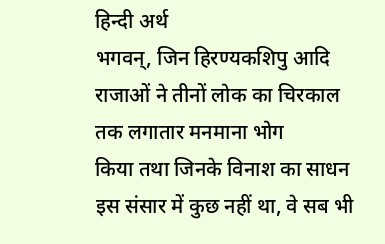हिन्दी अर्थ
भगवन्, जिन हिरण्यकशिपु आदि राजाओं ने तीनों लोक का चिरकाल तक लगातार मनमाना भोग
किया तथा जिनके विनाश का साधन इस संसार में कुछ नहीं था, वे सब भी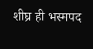शीघ्र ही भस्मपद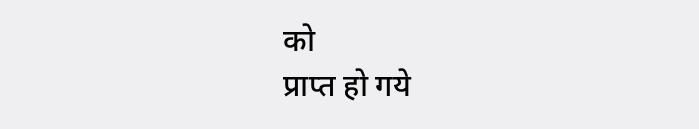को
प्राप्त हो गये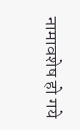नामावशेष हो गये